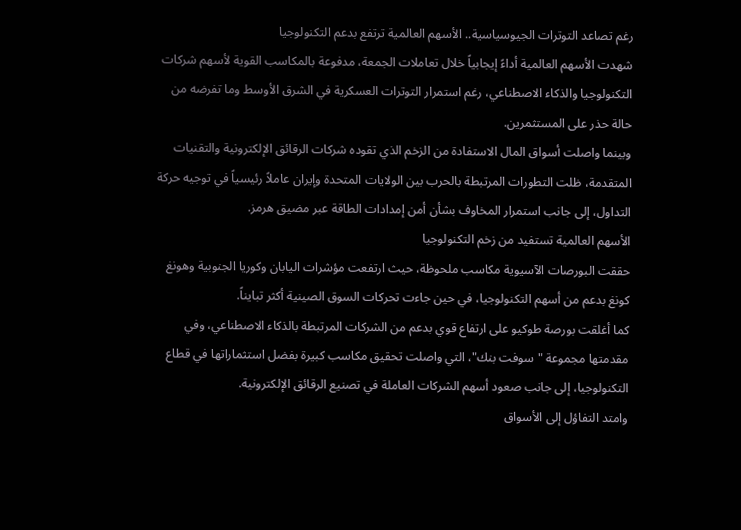رغم تصاعد التوترات الجيوسياسية.. الأسهم العالمية ترتفع بدعم التكنولوجيا
شهدت الأسهم العالمية أداءً إيجابياً خلال تعاملات الجمعة، مدفوعة بالمكاسب القوية لأسهم شركات التكنولوجيا والذكاء الاصطناعي، رغم استمرار التوترات العسكرية في الشرق الأوسط وما تفرضه من حالة حذر على المستثمرين.
وبينما واصلت أسواق المال الاستفادة من الزخم الذي تقوده شركات الرقائق الإلكترونية والتقنيات المتقدمة، ظلت التطورات المرتبطة بالحرب بين الولايات المتحدة وإيران عاملاً رئيسياً في توجيه حركة التداول، إلى جانب استمرار المخاوف بشأن أمن إمدادات الطاقة عبر مضيق هرمز.
الأسهم العالمية تستفيد من زخم التكنولوجيا
حققت البورصات الآسيوية مكاسب ملحوظة، حيث ارتفعت مؤشرات اليابان وكوريا الجنوبية وهونغ كونغ بدعم من أسهم التكنولوجيا، في حين جاءت تحركات السوق الصينية أكثر تبايناً.
كما أغلقت بورصة طوكيو على ارتفاع قوي بدعم من الشركات المرتبطة بالذكاء الاصطناعي، وفي مقدمتها مجموعة "سوفت بنك"، التي واصلت تحقيق مكاسب كبيرة بفضل استثماراتها في قطاع التكنولوجيا، إلى جانب صعود أسهم الشركات العاملة في تصنيع الرقائق الإلكترونية.
وامتد التفاؤل إلى الأسواق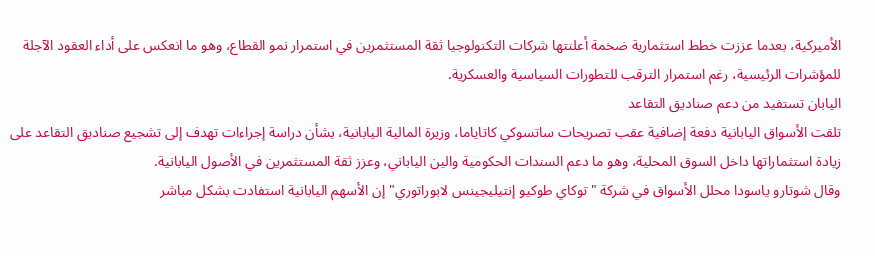الأميركية، بعدما عززت خطط استثمارية ضخمة أعلنتها شركات التكنولوجيا ثقة المستثمرين في استمرار نمو القطاع، وهو ما انعكس على أداء العقود الآجلة للمؤشرات الرئيسية، رغم استمرار الترقب للتطورات السياسية والعسكرية.
اليابان تستفيد من دعم صناديق التقاعد
تلقت الأسواق اليابانية دفعة إضافية عقب تصريحات ساتسوكي كاتاياما، وزيرة المالية اليابانية، بشأن دراسة إجراءات تهدف إلى تشجيع صناديق التقاعد على زيادة استثماراتها داخل السوق المحلية، وهو ما دعم السندات الحكومية والين الياباني، وعزز ثقة المستثمرين في الأصول اليابانية.
وقال شوتارو ياسودا محلل الأسواق في شركة "توكاي طوكيو إنتيليجينس لابوراتوري" إن الأسهم اليابانية استفادت بشكل مباشر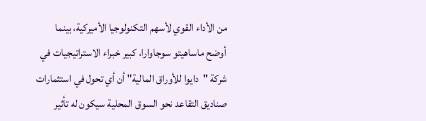من الأداء القوي لأسهم التكنولوجيا الأميركية، بينما أوضح ماساهيتو سوجاوارا، كبير خبراء الاستراتيجيات في شركة "دايوا للأوراق المالية" أن أي تحول في استثمارات صناديق التقاعد نحو السوق المحلية سيكون له تأثير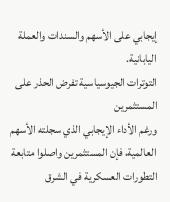إيجابي على الأسهم والسندات والعملة اليابانية.
التوترات الجيوسياسية تفرض الحذر على المستثمرين
ورغم الأداء الإيجابي الذي سجلته الأسهم العالمية، فإن المستثمرين واصلوا متابعة التطورات العسكرية في الشرق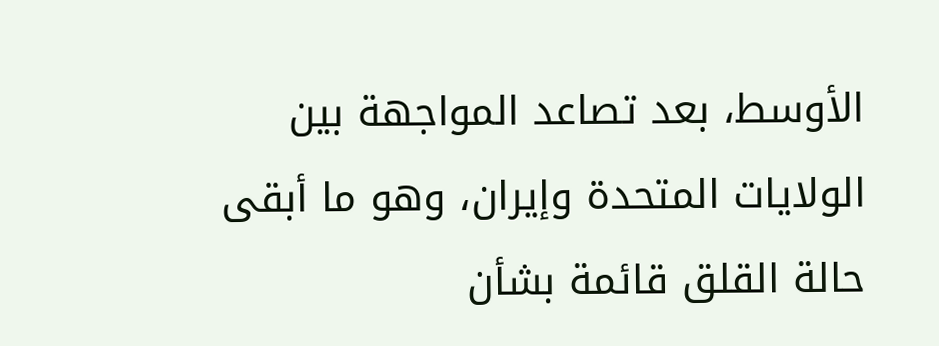الأوسط، بعد تصاعد المواجهة بين الولايات المتحدة وإيران، وهو ما أبقى حالة القلق قائمة بشأن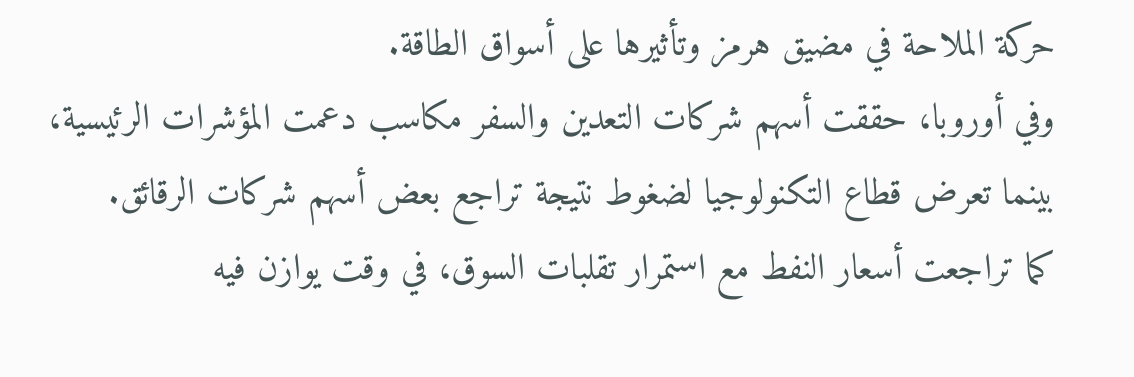حركة الملاحة في مضيق هرمز وتأثيرها على أسواق الطاقة.
وفي أوروبا، حققت أسهم شركات التعدين والسفر مكاسب دعمت المؤشرات الرئيسية، بينما تعرض قطاع التكنولوجيا لضغوط نتيجة تراجع بعض أسهم شركات الرقائق.
كما تراجعت أسعار النفط مع استمرار تقلبات السوق، في وقت يوازن فيه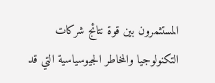المستثمرون بين قوة نتائج شركات التكنولوجيا والمخاطر الجيوسياسية التي قد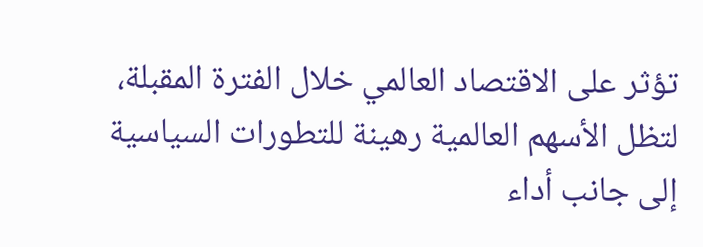تؤثر على الاقتصاد العالمي خلال الفترة المقبلة، لتظل الأسهم العالمية رهينة للتطورات السياسية إلى جانب أداء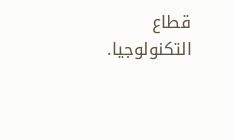قطاع التكنولوجيا.